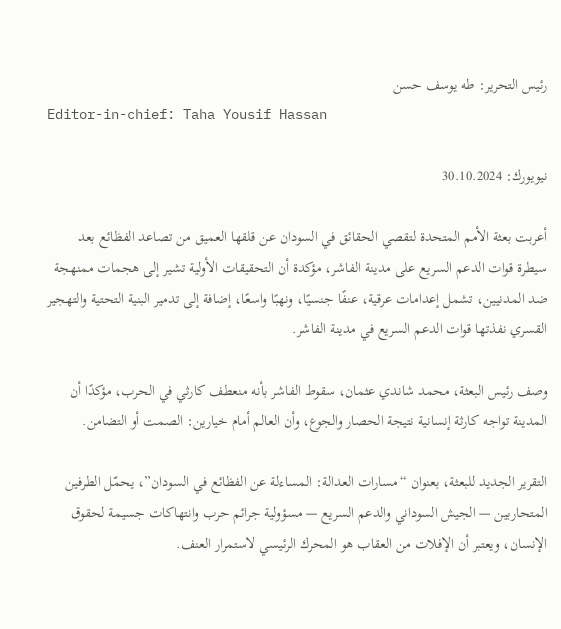رئيس التحرير: طه يوسف حسن
Editor-in-chief: Taha Yousif Hassan

نيويورك: 30.10.2024

أعربت بعثة الأمم المتحدة لتقصي الحقائق في السودان عن قلقها العميق من تصاعد الفظائع بعد سيطرة قوات الدعم السريع على مدينة الفاشر، مؤكدة أن التحقيقات الأولية تشير إلى هجمات ممنهجة ضد المدنيين، تشمل إعدامات عرقية، عنفًا جنسيًا، ونهبًا واسعًا، إضافة إلى تدمير البنية التحتية والتهجير القسري نفذتها قوات الدعم السريع في مدينة الفاشر.

وصف رئيس البعثة، محمد شاندي عثمان، سقوط الفاشر بأنه منعطف كارثي في الحرب، مؤكدًا أن المدينة تواجه كارثة إنسانية نتيجة الحصار والجوع، وأن العالم أمام خيارين: الصمت أو التضامن.

التقرير الجديد للبعثة، بعنوان “مسارات العدالة: المساءلة عن الفظائع في السودان”، يحمّل الطرفين المتحاربين — الجيش السوداني والدعم السريع — مسؤولية جرائم حرب وانتهاكات جسيمة لحقوق الإنسان، ويعتبر أن الإفلات من العقاب هو المحرك الرئيسي لاستمرار العنف.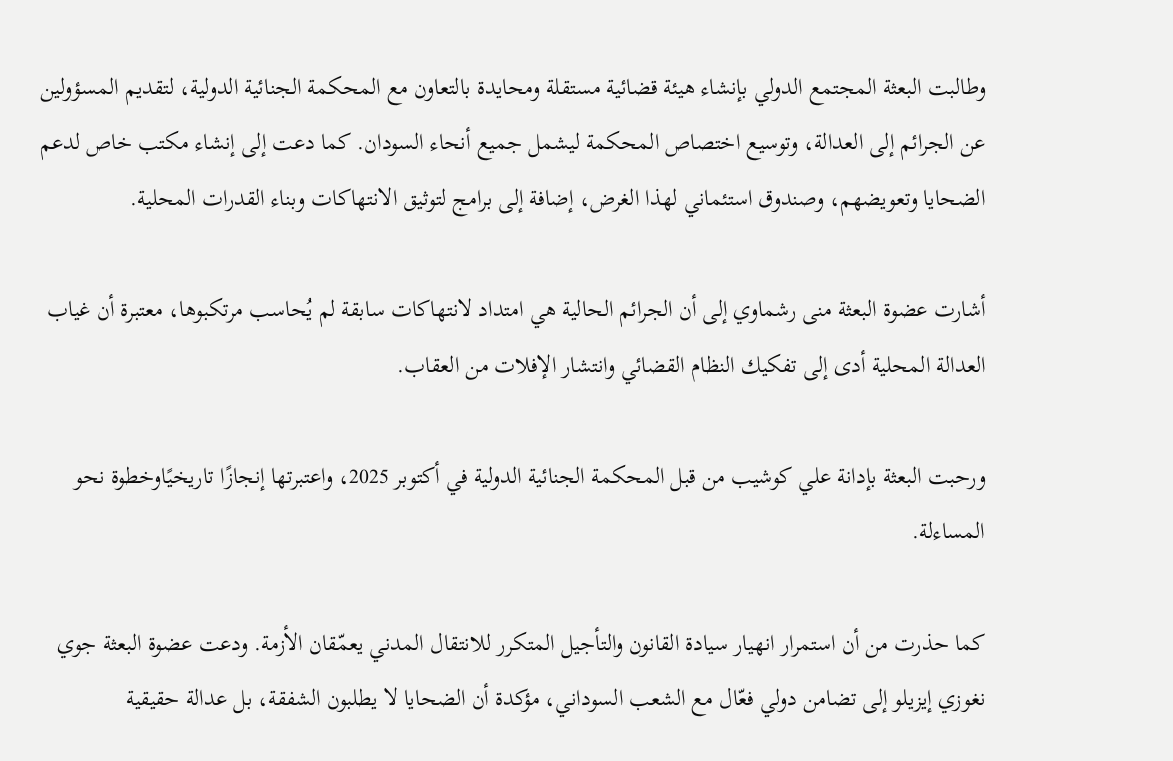وطالبت البعثة المجتمع الدولي بإنشاء هيئة قضائية مستقلة ومحايدة بالتعاون مع المحكمة الجنائية الدولية، لتقديم المسؤولين عن الجرائم إلى العدالة، وتوسيع اختصاص المحكمة ليشمل جميع أنحاء السودان. كما دعت إلى إنشاء مكتب خاص لدعم الضحايا وتعويضهم، وصندوق استئماني لهذا الغرض، إضافة إلى برامج لتوثيق الانتهاكات وبناء القدرات المحلية.

أشارت عضوة البعثة منى رشماوي إلى أن الجرائم الحالية هي امتداد لانتهاكات سابقة لم يُحاسب مرتكبوها، معتبرة أن غياب العدالة المحلية أدى إلى تفكيك النظام القضائي وانتشار الإفلات من العقاب.

ورحبت البعثة بإدانة علي كوشيب من قبل المحكمة الجنائية الدولية في أكتوبر 2025، واعتبرتها إنجازًا تاريخيًاوخطوة نحو المساءلة.

كما حذرت من أن استمرار انهيار سيادة القانون والتأجيل المتكرر للانتقال المدني يعمّقان الأزمة. ودعت عضوة البعثة جوي نغوزي إيزيلو إلى تضامن دولي فعّال مع الشعب السوداني، مؤكدة أن الضحايا لا يطلبون الشفقة، بل عدالة حقيقية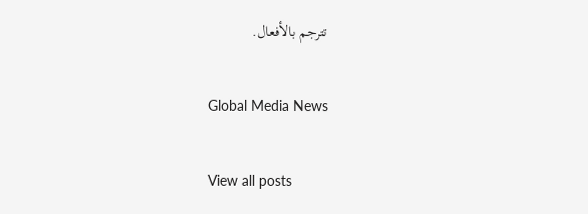تترجم بالأفعال.

Global Media News

View all posts